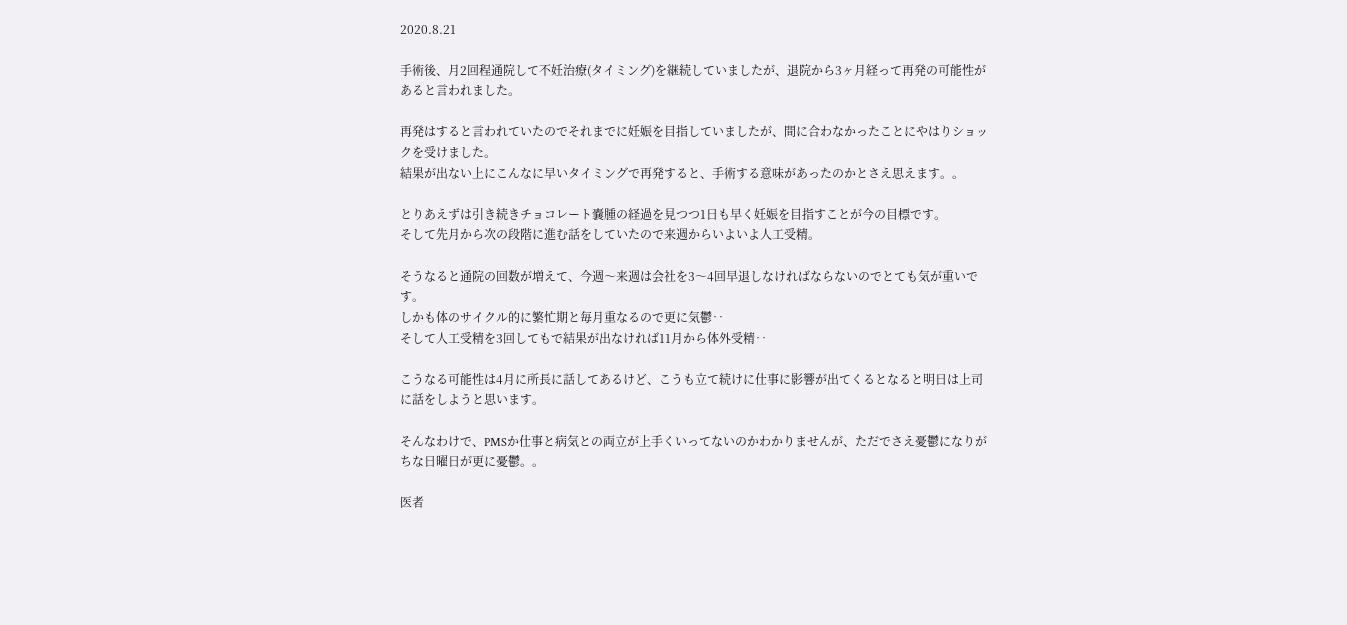2020.8.21

手術後、月2回程通院して不妊治療(タイミング)を継続していましたが、退院から3ヶ月経って再発の可能性があると言われました。

再発はすると言われていたのでそれまでに妊娠を目指していましたが、間に合わなかったことにやはりショックを受けました。
結果が出ない上にこんなに早いタイミングで再発すると、手術する意味があったのかとさえ思えます。。

とりあえずは引き続きチョコレート嚢腫の経過を見つつ1日も早く妊娠を目指すことが今の目標です。
そして先月から次の段階に進む話をしていたので来週からいよいよ人工受精。

そうなると通院の回数が増えて、今週〜来週は会社を3〜4回早退しなければならないのでとても気が重いです。
しかも体のサイクル的に繁忙期と毎月重なるので更に気鬱‥
そして人工受精を3回してもで結果が出なければ11月から体外受精‥

こうなる可能性は4月に所長に話してあるけど、こうも立て続けに仕事に影響が出てくるとなると明日は上司に話をしようと思います。

そんなわけで、PMSか仕事と病気との両立が上手くいってないのかわかりませんが、ただでさえ憂鬱になりがちな日曜日が更に憂鬱。。

医者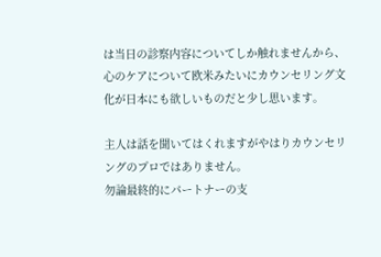は当日の診察内容についてしか触れませんから、心のケアについて欧米みたいにカウンセリング文化が日本にも欲しいものだと少し思います。

主人は話を聞いてはくれますがやはりカウンセリングのプロではありません。
勿論最終的にパートナーの支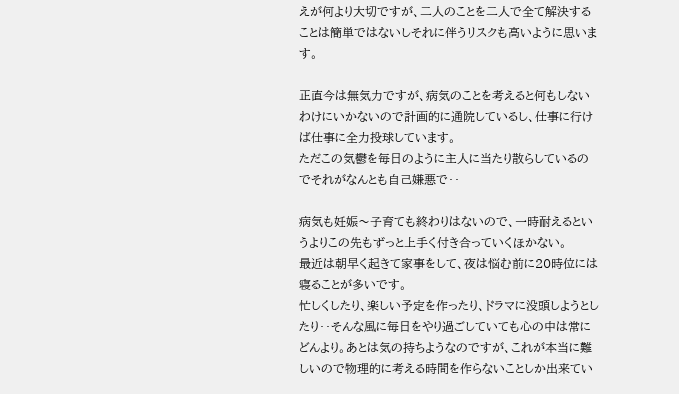えが何より大切ですが、二人のことを二人で全て解決することは簡単ではないしそれに伴うリスクも高いように思います。

正直今は無気力ですが、病気のことを考えると何もしないわけにいかないので計画的に通院しているし、仕事に行けば仕事に全力投球しています。
ただこの気鬱を毎日のように主人に当たり散らしているのでそれがなんとも自己嫌悪で‥

病気も妊娠〜子育ても終わりはないので、一時耐えるというよりこの先もずっと上手く付き合っていくほかない。
最近は朝早く起きて家事をして、夜は悩む前に20時位には寝ることが多いです。
忙しくしたり、楽しい予定を作ったり、ドラマに没頭しようとしたり‥そんな風に毎日をやり過ごしていても心の中は常にどんより。あとは気の持ちようなのですが、これが本当に難しいので物理的に考える時間を作らないことしか出来てい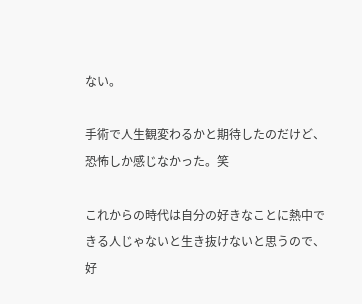ない。

手術で人生観変わるかと期待したのだけど、恐怖しか感じなかった。笑

これからの時代は自分の好きなことに熱中できる人じゃないと生き抜けないと思うので、好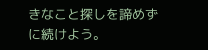きなこと探しを諦めずに続けよう。